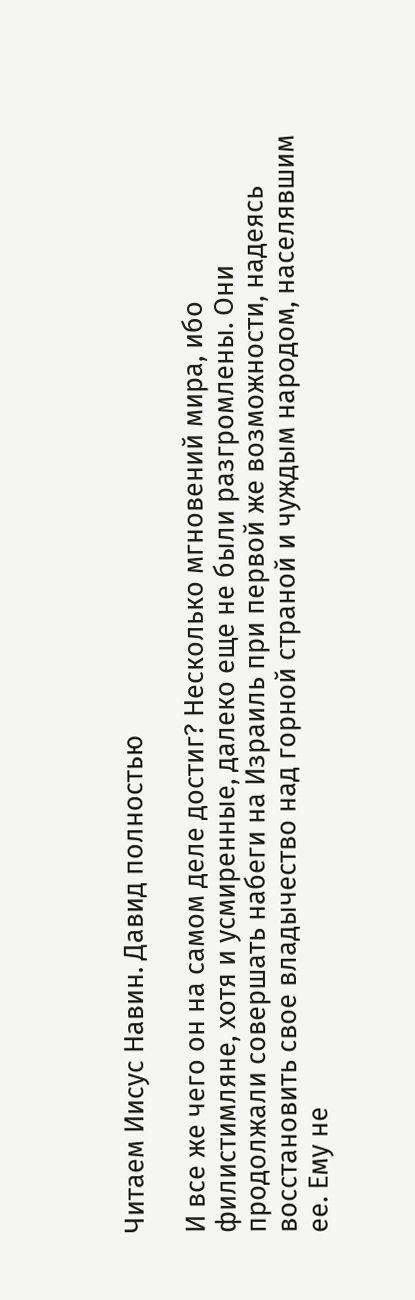Читаем Иисус Навин. Давид полностью

И все же чего он на самом деле достиг? Несколько мгновений мира, ибо филистимляне, хотя и усмиренные, далеко еще не были разгромлены. Они продолжали совершать набеги на Израиль при первой же возможности, надеясь восстановить свое владычество над горной страной и чуждым народом, населявшим ее. Ему не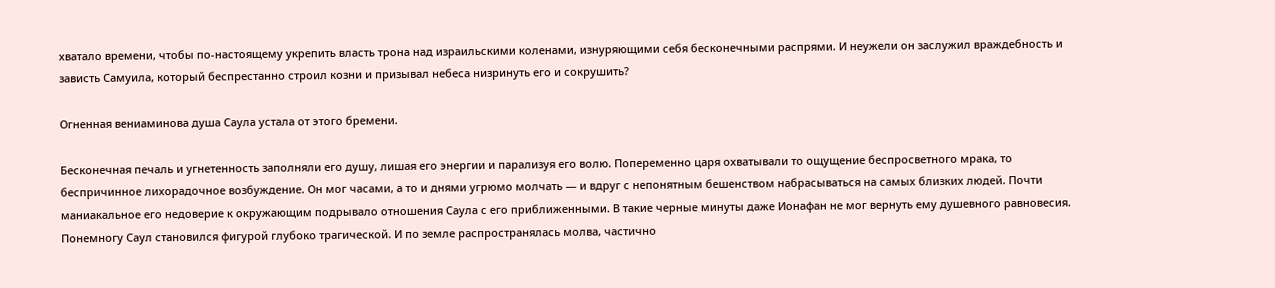хватало времени, чтобы по-настоящему укрепить власть трона над израильскими коленами, изнуряющими себя бесконечными распрями. И неужели он заслужил враждебность и зависть Самуила, который беспрестанно строил козни и призывал небеса низринуть его и сокрушить?

Огненная вениаминова душа Саула устала от этого бремени.

Бесконечная печаль и угнетенность заполняли его душу, лишая его энергии и парализуя его волю. Попеременно царя охватывали то ощущение беспросветного мрака, то беспричинное лихорадочное возбуждение. Он мог часами, а то и днями угрюмо молчать — и вдруг с непонятным бешенством набрасываться на самых близких людей. Почти маниакальное его недоверие к окружающим подрывало отношения Саула с его приближенными. В такие черные минуты даже Ионафан не мог вернуть ему душевного равновесия. Понемногу Саул становился фигурой глубоко трагической. И по земле распространялась молва, частично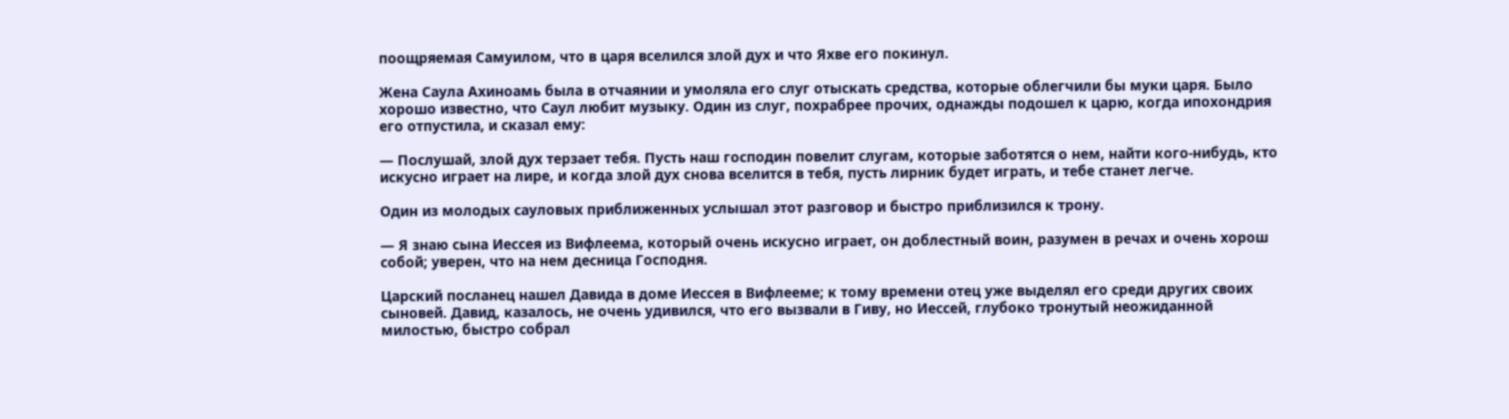поощряемая Самуилом, что в царя вселился злой дух и что Яхве его покинул.

Жена Саула Ахиноамь была в отчаянии и умоляла его слуг отыскать средства, которые облегчили бы муки царя. Было хорошо известно, что Саул любит музыку. Один из слуг, похрабрее прочих, однажды подошел к царю, когда ипохондрия его отпустила, и сказал ему:

— Послушай, злой дух терзает тебя. Пусть наш господин повелит слугам, которые заботятся о нем, найти кого-нибудь, кто искусно играет на лире, и когда злой дух снова вселится в тебя, пусть лирник будет играть, и тебе станет легче.

Один из молодых сауловых приближенных услышал этот разговор и быстро приблизился к трону.

— Я знаю сына Иессея из Вифлеема, который очень искусно играет, он доблестный воин, разумен в речах и очень хорош собой; уверен, что на нем десница Господня.

Царский посланец нашел Давида в доме Иессея в Вифлееме; к тому времени отец уже выделял его среди других своих сыновей. Давид, казалось, не очень удивился, что его вызвали в Гиву, но Иессей, глубоко тронутый неожиданной милостью, быстро собрал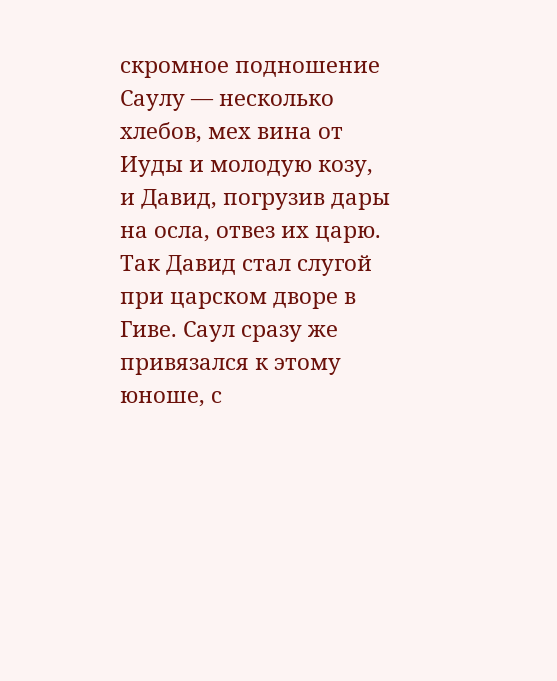скромное подношение Саулу — несколько хлебов, мех вина от Иуды и молодую козу, и Давид, погрузив дары на осла, отвез их царю. Так Давид стал слугой при царском дворе в Гиве. Саул сразу же привязался к этому юноше, с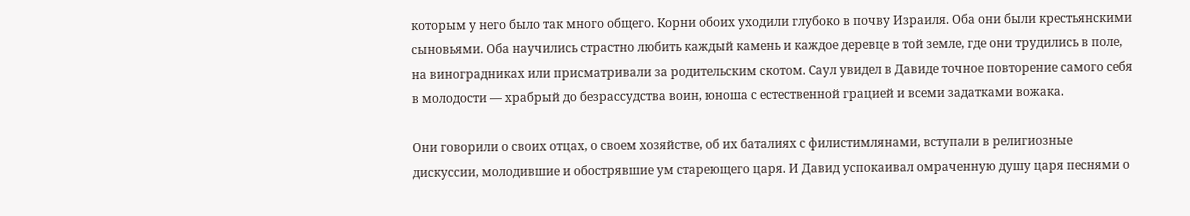которым у него было так много общего. Корни обоих уходили глубоко в почву Израиля. Оба они были крестьянскими сыновьями. Оба научились страстно любить каждый камень и каждое деревце в той земле, где они трудились в поле, на виноградниках или присматривали за родительским скотом. Саул увидел в Давиде точное повторение самого себя в молодости — храбрый до безрассудства воин, юноша с естественной грацией и всеми задатками вожака.

Они говорили о своих отцах, о своем хозяйстве, об их баталиях с филистимлянами, вступали в религиозные дискуссии, молодившие и обострявшие ум стареющего царя. И Давид успокаивал омраченную душу царя песнями о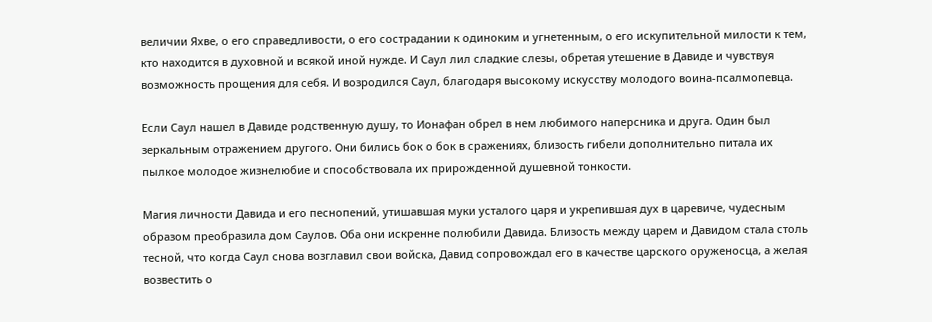величии Яхве, о его справедливости, о его сострадании к одиноким и угнетенным, о его искупительной милости к тем, кто находится в духовной и всякой иной нужде. И Саул лил сладкие слезы, обретая утешение в Давиде и чувствуя возможность прощения для себя. И возродился Саул, благодаря высокому искусству молодого воина-псалмопевца.

Если Саул нашел в Давиде родственную душу, то Ионафан обрел в нем любимого наперсника и друга. Один был зеркальным отражением другого. Они бились бок о бок в сражениях, близость гибели дополнительно питала их пылкое молодое жизнелюбие и способствовала их прирожденной душевной тонкости.

Магия личности Давида и его песнопений, утишавшая муки усталого царя и укрепившая дух в царевиче, чудесным образом преобразила дом Саулов. Оба они искренне полюбили Давида. Близость между царем и Давидом стала столь тесной, что когда Саул снова возглавил свои войска, Давид сопровождал его в качестве царского оруженосца, а желая возвестить о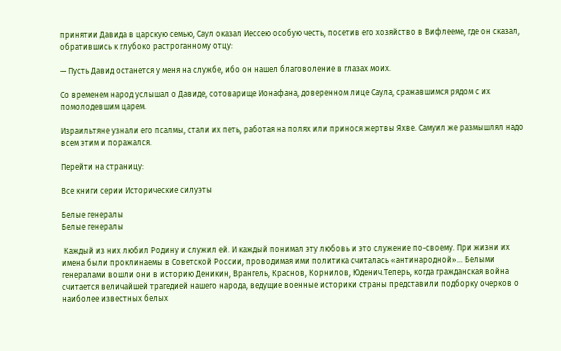принятии Давида в царскую семью, Саул оказал Иессею особую честь, посетив его хозяйство в Вифлееме, где он сказал, обратившись к глубоко растроганному отцу:

— Пусть Давид останется у меня на службе, ибо он нашел благоволение в глазах моих.

Со временем народ услышал о Давиде, сотоварище Ионафана, доверенном лице Саула, сражавшимся рядом с их помолодевшим царем.

Израильтяне узнали его псалмы, стали их петь, работая на полях или принося жертвы Яхве. Самуил же размышлял надо всем этим и поражался.

Перейти на страницу:

Все книги серии Исторические силуэты

Белые генералы
Белые генералы

 Каждый из них любил Родину и служил ей. И каждый понимал эту любовь и это служение по-своему. При жизни их имена были проклинаемы в Советской России, проводимая ими политика считалась «антинародной»... Белыми генералами вошли они в историю Деникин, Врангель, Краснов, Корнилов, Юденич.Теперь, когда гражданская война считается величайшей трагедией нашего народа, ведущие военные историки страны представили подборку очерков о наиболее известных белых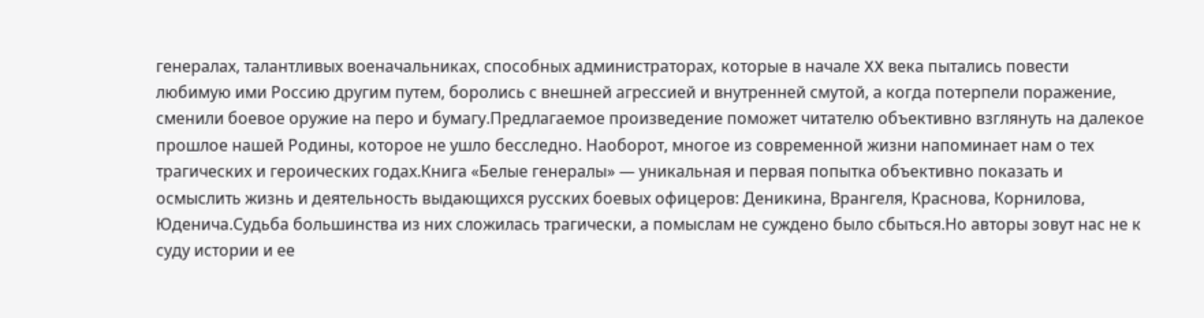генералах, талантливых военачальниках, способных администраторах, которые в начале XX века пытались повести любимую ими Россию другим путем, боролись с внешней агрессией и внутренней смутой, а когда потерпели поражение, сменили боевое оружие на перо и бумагу.Предлагаемое произведение поможет читателю объективно взглянуть на далекое прошлое нашей Родины, которое не ушло бесследно. Наоборот, многое из современной жизни напоминает нам о тех трагических и героических годах.Книга «Белые генералы» — уникальная и первая попытка объективно показать и осмыслить жизнь и деятельность выдающихся русских боевых офицеров: Деникина, Врангеля, Краснова, Корнилова, Юденича.Судьба большинства из них сложилась трагически, а помыслам не суждено было сбыться.Но авторы зовут нас не к суду истории и ее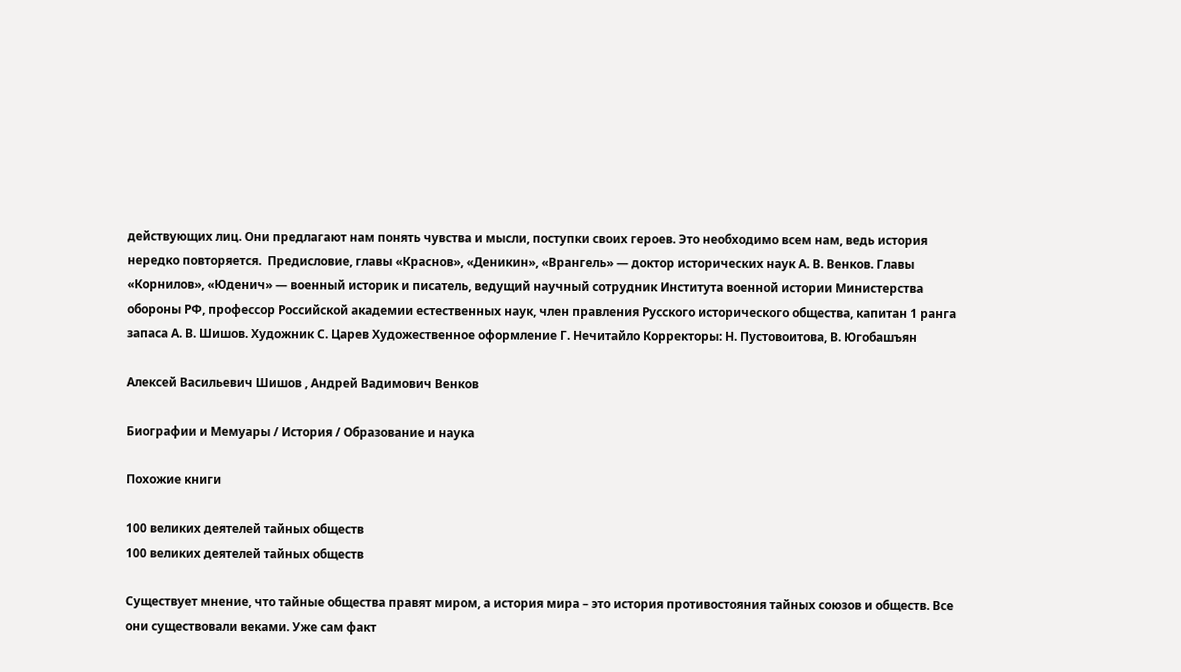действующих лиц. Они предлагают нам понять чувства и мысли, поступки своих героев. Это необходимо всем нам, ведь история нередко повторяется.  Предисловие, главы «Краснов», «Деникин», «Врангель» — доктор исторических наук А. В. Венков. Главы «Корнилов», «Юденич» — военный историк и писатель, ведущий научный сотрудник Института военной истории Министерства обороны РФ, профессор Российской академии естественных наук, член правления Русского исторического общества, капитан 1 ранга запаса А. В. Шишов. Художник С. Царев Художественное оформление Г. Нечитайло Корректоры: Н. Пустовоитова, В. Югобашъян

Алексей Васильевич Шишов , Андрей Вадимович Венков

Биографии и Мемуары / История / Образование и наука

Похожие книги

100 великих деятелей тайных обществ
100 великих деятелей тайных обществ

Существует мнение, что тайные общества правят миром, а история мира – это история противостояния тайных союзов и обществ. Все они существовали веками. Уже сам факт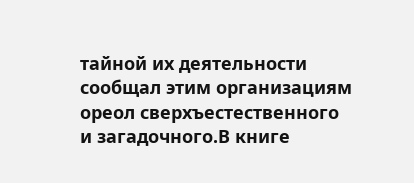тайной их деятельности сообщал этим организациям ореол сверхъестественного и загадочного.В книге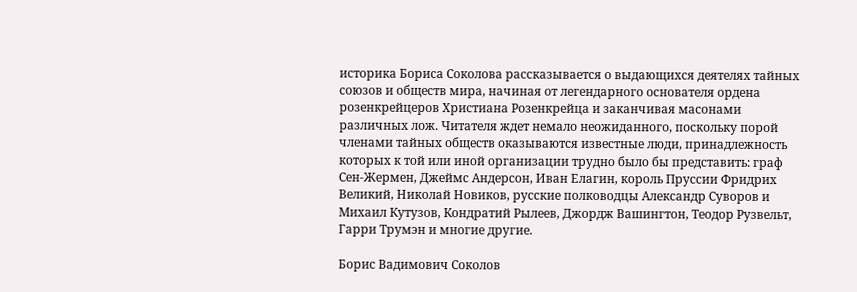историка Бориса Соколова рассказывается о выдающихся деятелях тайных союзов и обществ мира, начиная от легендарного основателя ордена розенкрейцеров Христиана Розенкрейца и заканчивая масонами различных лож. Читателя ждет немало неожиданного, поскольку порой членами тайных обществ оказываются известные люди, принадлежность которых к той или иной организации трудно было бы представить: граф Сен-Жермен, Джеймс Андерсон, Иван Елагин, король Пруссии Фридрих Великий, Николай Новиков, русские полководцы Александр Суворов и Михаил Кутузов, Кондратий Рылеев, Джордж Вашингтон, Теодор Рузвельт, Гарри Трумэн и многие другие.

Борис Вадимович Соколов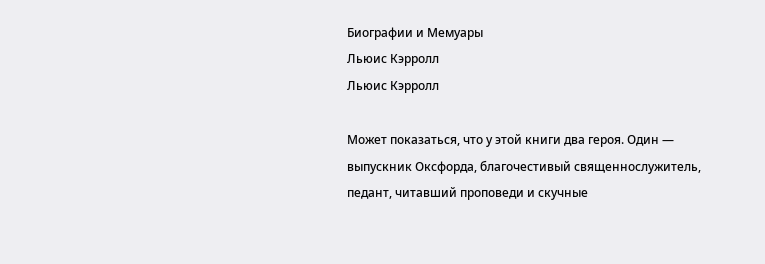Биографии и Мемуары
Льюис Кэрролл
Льюис Кэрролл

Может показаться, что у этой книги два героя. Один — выпускник Оксфорда, благочестивый священнослужитель, педант, читавший проповеди и скучные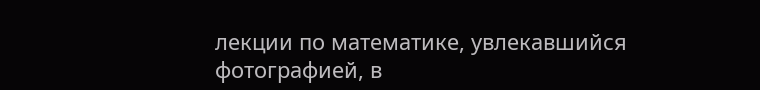лекции по математике, увлекавшийся фотографией, в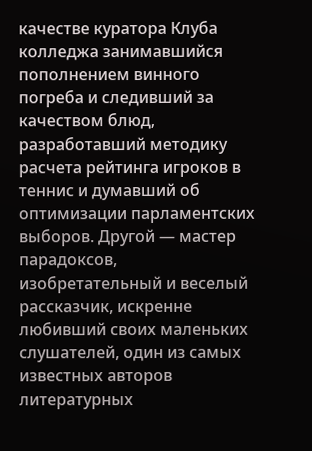качестве куратора Клуба колледжа занимавшийся пополнением винного погреба и следивший за качеством блюд, разработавший методику расчета рейтинга игроков в теннис и думавший об оптимизации парламентских выборов. Другой — мастер парадоксов, изобретательный и веселый рассказчик, искренне любивший своих маленьких слушателей, один из самых известных авторов литературных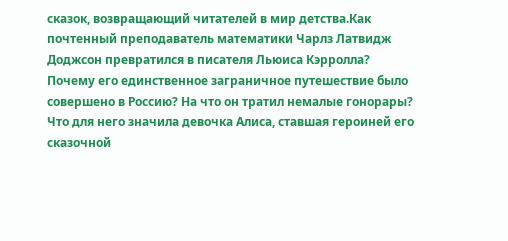сказок, возвращающий читателей в мир детства.Как почтенный преподаватель математики Чарлз Латвидж Доджсон превратился в писателя Льюиса Кэрролла? Почему его единственное заграничное путешествие было совершено в Россию? На что он тратил немалые гонорары? Что для него значила девочка Алиса, ставшая героиней его сказочной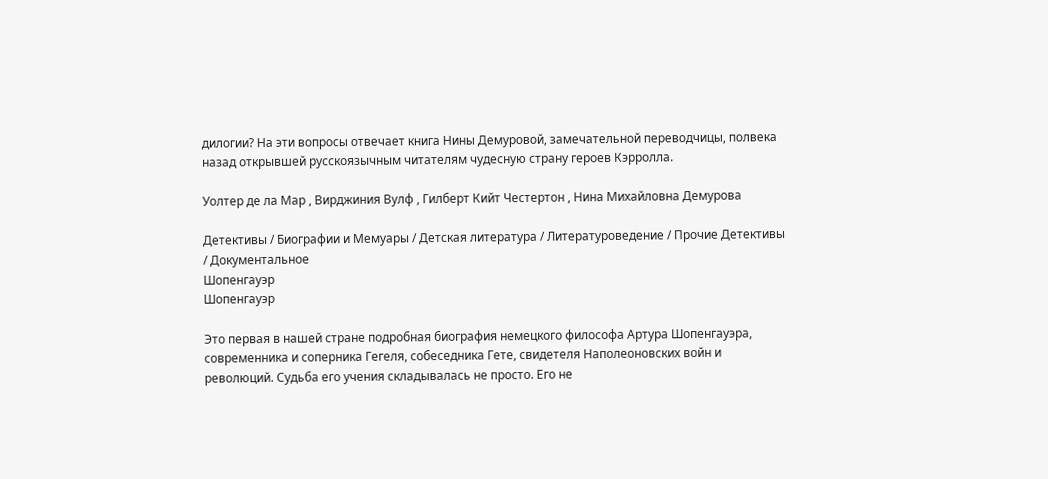дилогии? На эти вопросы отвечает книга Нины Демуровой, замечательной переводчицы, полвека назад открывшей русскоязычным читателям чудесную страну героев Кэрролла.

Уолтер де ла Мар , Вирджиния Вулф , Гилберт Кийт Честертон , Нина Михайловна Демурова

Детективы / Биографии и Мемуары / Детская литература / Литературоведение / Прочие Детективы / Документальное
Шопенгауэр
Шопенгауэр

Это первая в нашей стране подробная биография немецкого философа Артура Шопенгауэра, современника и соперника Гегеля, собеседника Гете, свидетеля Наполеоновских войн и революций. Судьба его учения складывалась не просто. Его не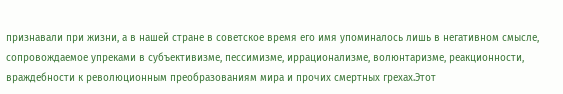признавали при жизни, а в нашей стране в советское время его имя упоминалось лишь в негативном смысле, сопровождаемое упреками в субъективизме, пессимизме, иррационализме, волюнтаризме, реакционности, враждебности к революционным преобразованиям мира и прочих смертных грехах.Этот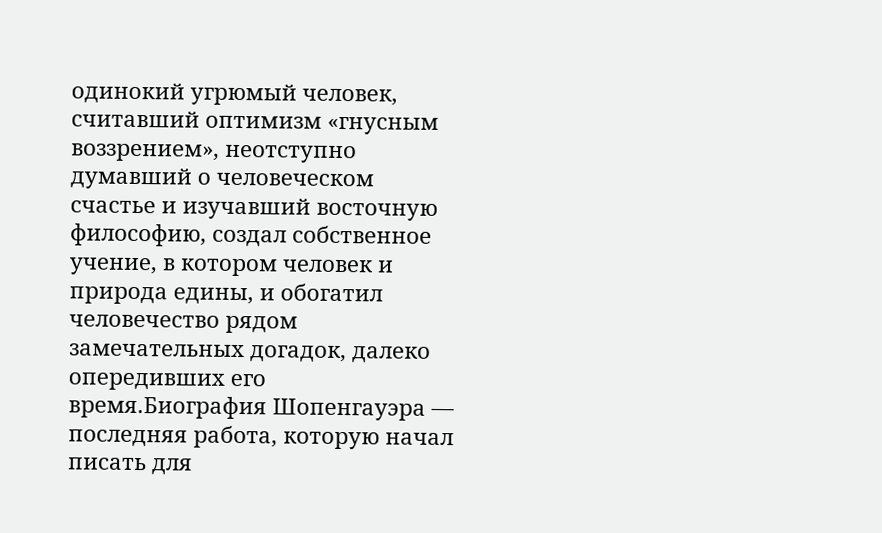одинокий угрюмый человек, считавший оптимизм «гнусным воззрением», неотступно думавший о человеческом счастье и изучавший восточную философию, создал собственное учение, в котором человек и природа едины, и обогатил человечество рядом замечательных догадок, далеко опередивших его время.Биография Шопенгауэра — последняя работа, которую начал писать для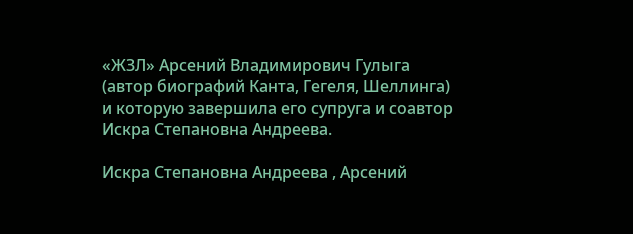«ЖЗЛ» Арсений Владимирович Гулыга (автор биографий Канта, Гегеля, Шеллинга) и которую завершила его супруга и соавтор Искра Степановна Андреева.

Искра Степановна Андреева , Арсений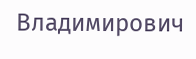Владимирович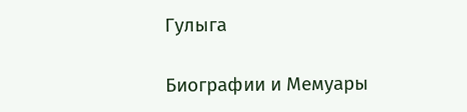Гулыга

Биографии и Мемуары